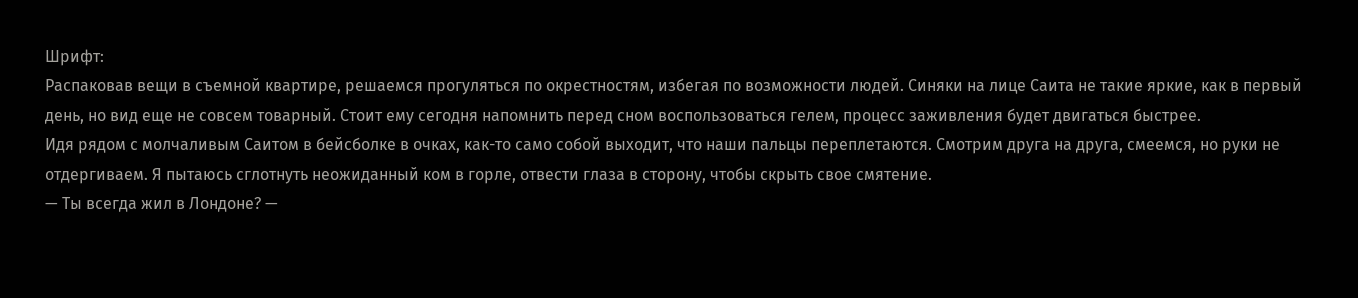Шрифт:
Распаковав вещи в съемной квартире, решаемся прогуляться по окрестностям, избегая по возможности людей. Синяки на лице Саита не такие яркие, как в первый день, но вид еще не совсем товарный. Стоит ему сегодня напомнить перед сном воспользоваться гелем, процесс заживления будет двигаться быстрее.
Идя рядом с молчаливым Саитом в бейсболке в очках, как-то само собой выходит, что наши пальцы переплетаются. Смотрим друга на друга, смеемся, но руки не отдергиваем. Я пытаюсь сглотнуть неожиданный ком в горле, отвести глаза в сторону, чтобы скрыть свое смятение.
— Ты всегда жил в Лондоне? —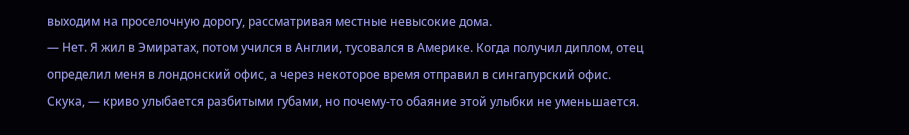выходим на проселочную дорогу, рассматривая местные невысокие дома.
— Нет. Я жил в Эмиратах, потом учился в Англии, тусовался в Америке. Когда получил диплом, отец определил меня в лондонский офис, а через некоторое время отправил в сингапурский офис. Скука, — криво улыбается разбитыми губами, но почему-то обаяние этой улыбки не уменьшается.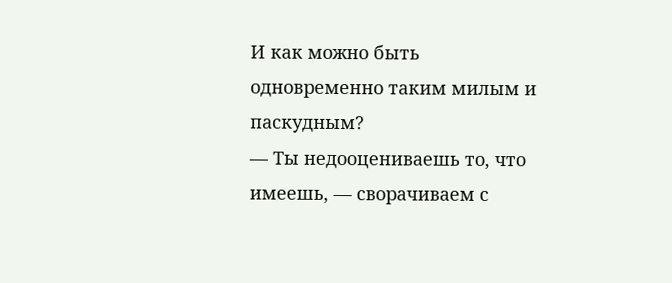И как можно быть одновременно таким милым и паскудным?
— Ты недооцениваешь то, что имеешь, — сворачиваем с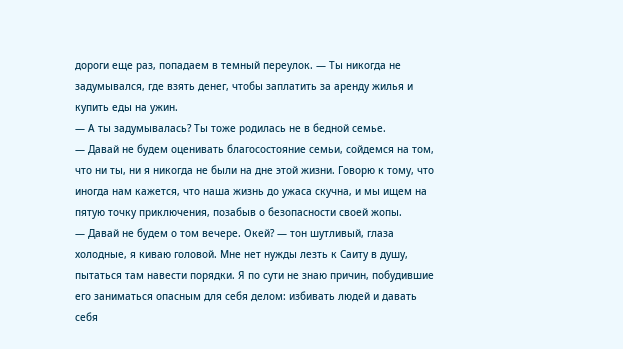дороги еще раз, попадаем в темный переулок. — Ты никогда не задумывался, где взять денег, чтобы заплатить за аренду жилья и купить еды на ужин.
— А ты задумывалась? Ты тоже родилась не в бедной семье.
— Давай не будем оценивать благосостояние семьи, сойдемся на том, что ни ты, ни я никогда не были на дне этой жизни. Говорю к тому, что иногда нам кажется, что наша жизнь до ужаса скучна, и мы ищем на пятую точку приключения, позабыв о безопасности своей жопы.
— Давай не будем о том вечере. Окей? — тон шутливый, глаза холодные, я киваю головой. Мне нет нужды лезть к Саиту в душу, пытаться там навести порядки. Я по сути не знаю причин, побудившие его заниматься опасным для себя делом: избивать людей и давать себя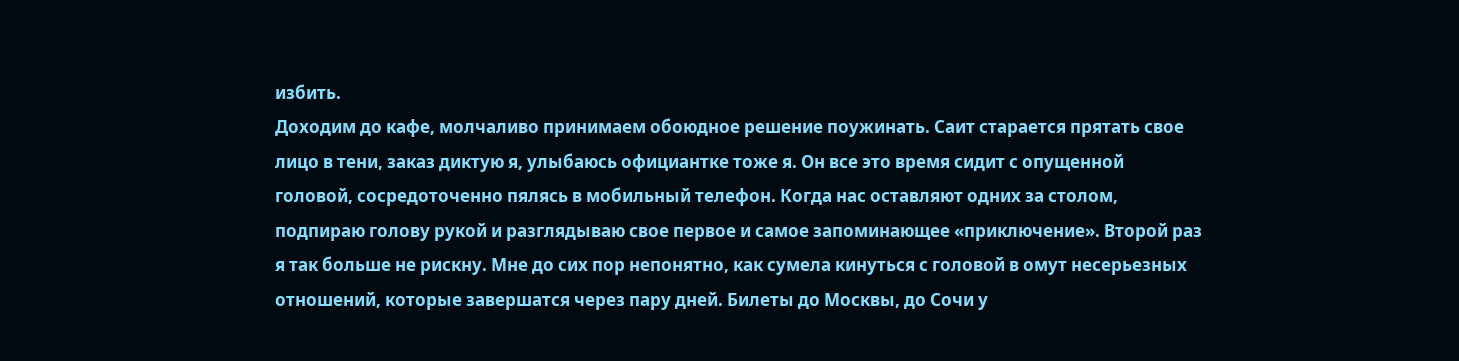избить.
Доходим до кафе, молчаливо принимаем обоюдное решение поужинать. Саит старается прятать свое лицо в тени, заказ диктую я, улыбаюсь официантке тоже я. Он все это время сидит с опущенной головой, сосредоточенно пялясь в мобильный телефон. Когда нас оставляют одних за столом, подпираю голову рукой и разглядываю свое первое и самое запоминающее «приключение». Второй раз я так больше не рискну. Мне до сих пор непонятно, как сумела кинуться с головой в омут несерьезных отношений, которые завершатся через пару дней. Билеты до Москвы, до Сочи у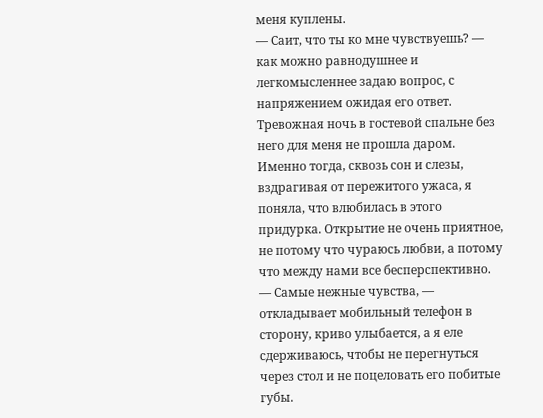меня куплены.
— Саит, что ты ко мне чувствуешь? — как можно равнодушнее и легкомысленнее задаю вопрос, с напряжением ожидая его ответ.
Тревожная ночь в гостевой спальне без него для меня не прошла даром. Именно тогда, сквозь сон и слезы, вздрагивая от пережитого ужаса, я поняла, что влюбилась в этого придурка. Открытие не очень приятное, не потому что чураюсь любви, а потому что между нами все бесперспективно.
— Самые нежные чувства, — откладывает мобильный телефон в сторону, криво улыбается, а я еле сдерживаюсь, чтобы не перегнуться через стол и не поцеловать его побитые губы.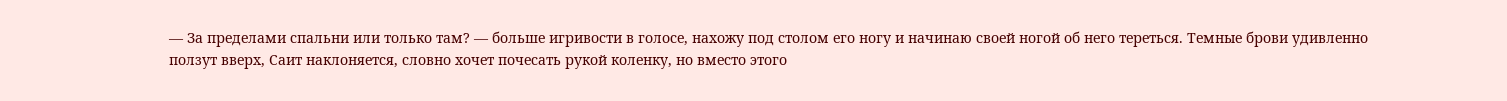— За пределами спальни или только там? — больше игривости в голосе, нахожу под столом его ногу и начинаю своей ногой об него тереться. Темные брови удивленно ползут вверх, Саит наклоняется, словно хочет почесать рукой коленку, но вместо этого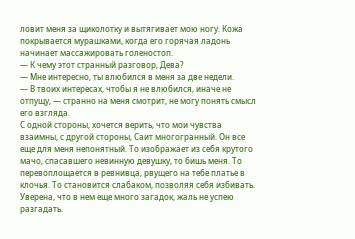ловит меня за щиколотку и вытягивает мою ногу. Кожа покрывается мурашками, когда его горячая ладонь начинает массажировать голеностоп.
— К чему этот странный разговор, Дева?
— Мне интересно, ты влюбился в меня за две недели.
— В твоих интересах, чтобы я не влюбился, иначе не отпущу, — странно на меня смотрит, не могу понять смысл его взгляда.
С одной стороны, хочется верить, что мои чувства взаимны, с другой стороны, Саит многогранный. Он все еще для меня непонятный. То изображает из себя крутого мачо, спасавшего невинную девушку, то бишь меня. То перевоплощается в ревнивца, рвущего на тебе платье в клочья. То становится слабаком, позволяя себя избивать. Уверена, что в нем еще много загадок, жаль не успею разгадать.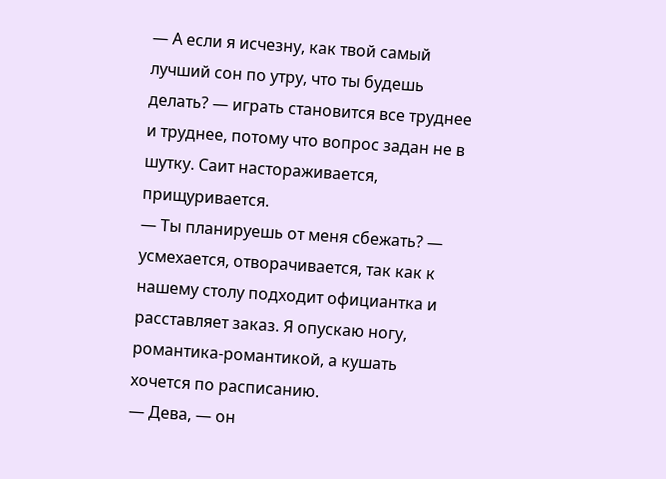— А если я исчезну, как твой самый лучший сон по утру, что ты будешь делать? — играть становится все труднее и труднее, потому что вопрос задан не в шутку. Саит настораживается, прищуривается.
— Ты планируешь от меня сбежать? — усмехается, отворачивается, так как к нашему столу подходит официантка и расставляет заказ. Я опускаю ногу, романтика-романтикой, а кушать хочется по расписанию.
— Дева, — он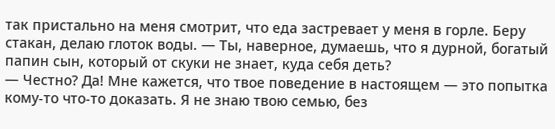так пристально на меня смотрит, что еда застревает у меня в горле. Беру стакан, делаю глоток воды. — Ты, наверное, думаешь, что я дурной, богатый папин сын, который от скуки не знает, куда себя деть?
— Честно? Да! Мне кажется, что твое поведение в настоящем — это попытка кому-то что-то доказать. Я не знаю твою семью, без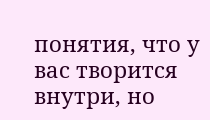понятия, что у вас творится внутри, но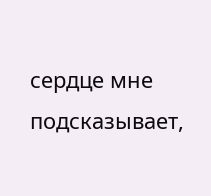сердце мне подсказывает,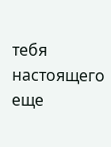тебя настоящего еще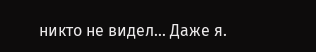никто не видел… Даже я.